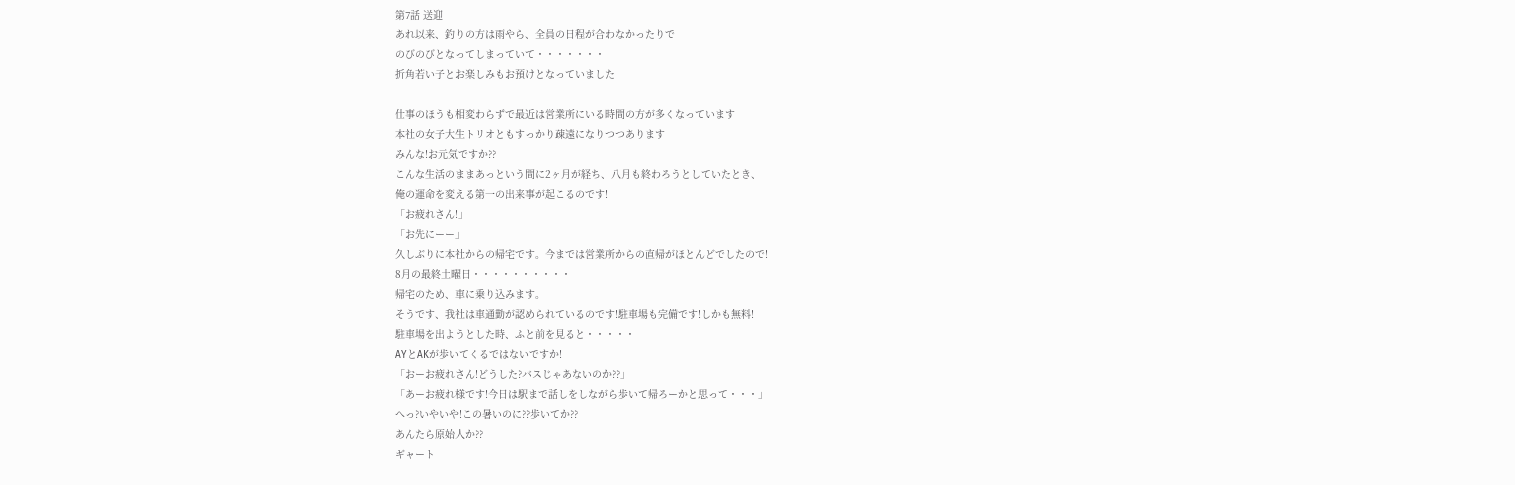第7話 送迎
あれ以来、釣りの方は雨やら、全員の日程が合わなかったりで
のびのびとなってしまっていて・・・・・・・
折角若い子とお楽しみもお預けとなっていました

仕事のほうも相変わらずで最近は営業所にいる時間の方が多くなっています
本社の女子大生トリオともすっかり疎遠になりつつあります
みんな!お元気ですか??
こんな生活のままあっという間に2ヶ月が経ち、八月も終わろうとしていたとき、
俺の運命を変える第一の出来事が起こるのです!
「お疲れさん!」
「お先にーー」
久しぶりに本社からの帰宅です。今までは営業所からの直帰がほとんどでしたので!
8月の最終土曜日・・・・・・・・・・
帰宅のため、車に乗り込みます。
そうです、我社は車通勤が認められているのです!駐車場も完備です!しかも無料!
駐車場を出ようとした時、ふと前を見ると・・・・・
AYとAKが歩いてくるではないですか!
「おーお疲れさん!どうした?バスじゃあないのか??」
「あーお疲れ様です!今日は駅まで話しをしながら歩いて帰ろーかと思って・・・」
へっ?いやいや!この暑いのに??歩いてか??
あんたら原始人か??
ギャート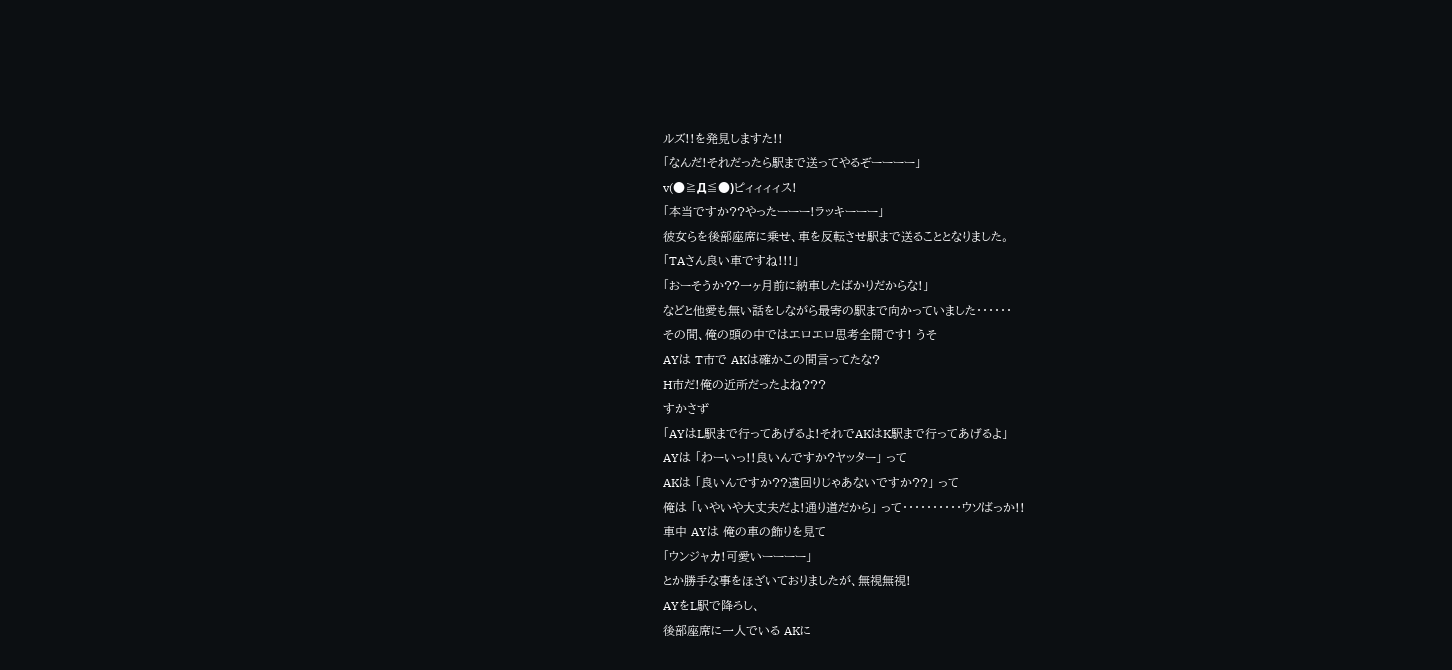ルズ!!を発見しますた!!
「なんだ!それだったら駅まで送ってやるぞーーーー」
v(●≧Д≦●)ピィィィィス!
「本当ですか??やったーーー!ラッキーーー」
彼女らを後部座席に乗せ、車を反転させ駅まで送ることとなりました。
「TAさん良い車ですね!!!」
「おーそうか??一ヶ月前に納車したばかりだからな!」
などと他愛も無い話をしながら最寄の駅まで向かっていました・・・・・・
その間、俺の頭の中ではエロエロ思考全開です! うそ
AYは T市で AKは確かこの間言ってたな?
H市だ!俺の近所だったよね???
すかさず
「AYはL駅まで行ってあげるよ!それでAKはK駅まで行ってあげるよ」
AYは 「わーいっ!!良いんですか?ヤッター」 って
AKは 「良いんですか??遠回りじゃあないですか??」 って
俺は 「いやいや大丈夫だよ!通り道だから」 って・・・・・・・・・・ウソばっか!!
車中 AYは 俺の車の飾りを見て
「ウンジャカ!可愛いーーーー」
とか勝手な事をほざいておりましたが、無視無視!
AYをL駅で降ろし、
後部座席に一人でいる AKに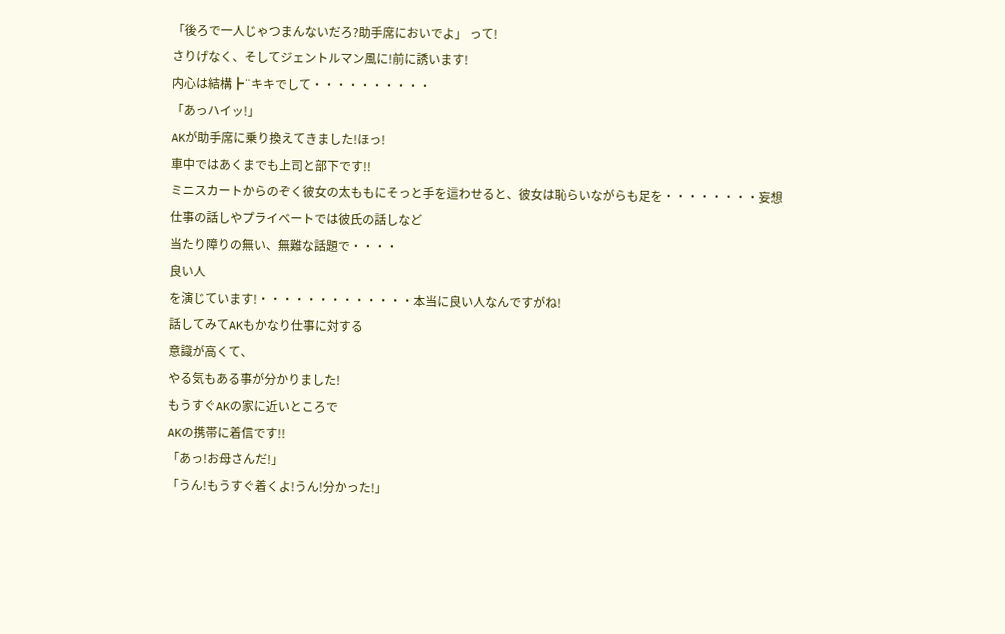「後ろで一人じゃつまんないだろ?助手席においでよ」 って!
さりげなく、そしてジェントルマン風に!前に誘います!
内心は結構┣¨キキでして・・・・・・・・・・
「あっハイッ!」
AKが助手席に乗り換えてきました!ほっ!
車中ではあくまでも上司と部下です!!
ミニスカートからのぞく彼女の太ももにそっと手を這わせると、彼女は恥らいながらも足を・・・・・・・・妄想
仕事の話しやプライベートでは彼氏の話しなど
当たり障りの無い、無難な話題で・・・・
良い人
を演じています!・・・・・・・・・・・・・本当に良い人なんですがね!
話してみてAKもかなり仕事に対する
意識が高くて、
やる気もある事が分かりました!
もうすぐAKの家に近いところで
AKの携帯に着信です!!
「あっ!お母さんだ!」
「うん!もうすぐ着くよ!うん!分かった!」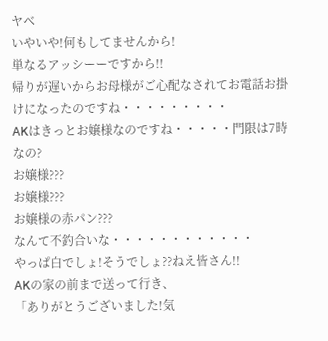ヤベ
いやいや!何もしてませんから!
単なるアッシーーですから!!
帰りが遅いからお母様がご心配なされてお電話お掛けになったのですね・・・・・・・・・
AKはきっとお嬢様なのですね・・・・・門限は7時なの?
お嬢様???
お嬢様???
お嬢様の赤パン???
なんて不釣合いな・・・・・・・・・・・・
やっぱ白でしょ!そうでしょ??ねえ皆さん!!
AKの家の前まで送って行き、
「ありがとうございました!気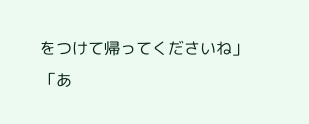をつけて帰ってくださいね」
「あ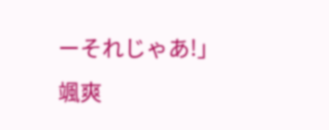ーそれじゃあ!」
颯爽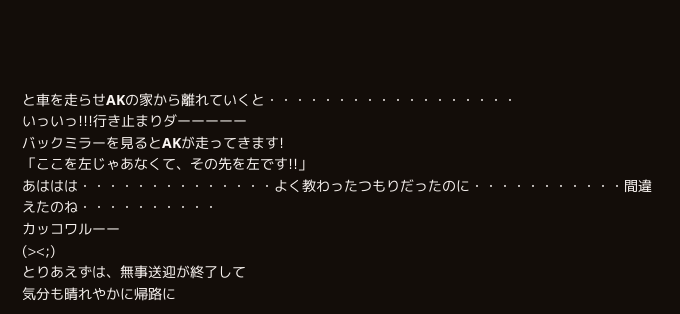と車を走らせAKの家から離れていくと・・・・・・・・・・・・・・・・・・
いっいっ!!!行き止まりダーーーーー
バックミラーを見るとAKが走ってきます!
「ここを左じゃあなくて、その先を左です!!」
あははは・・・・・・・・・・・・・・よく教わったつもりだったのに・・・・・・・・・・・間違えたのね・・・・・・・・・・
カッコワルーー
(><;)
とりあえずは、無事送迎が終了して
気分も晴れやかに帰路に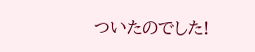ついたのでした!